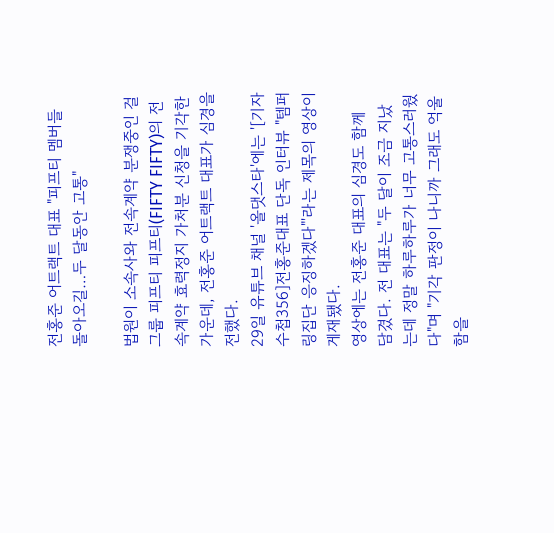전홍준 어트랙트 대표 "피프티 멤버들 돌아오길…두 달동안 고통"

법원이 소속사와 전속계약 분쟁중인 걸그룹 피프티 피프티(FIFTY FIFTY)의 전속계약 효력정지 가처분 신청을 기각한 가운데, 전홍준 어트랙트 대표가 심경을 전했다.
29일 유튜브 채널 '올댓스타'에는 '[기자수첩356]전홍준대표 단독 인터뷰 "템퍼링집단 응징하겠다"'라는 제목의 영상이 게재됐다.
영상에는 전홍준 대표의 심경도 함께 담겼다. 전 대표는 "두 달이 조금 지났는데 정말 하루하루가 너무 고통스러웠다"며 "기각 판정이 나니까 그래도 억울함을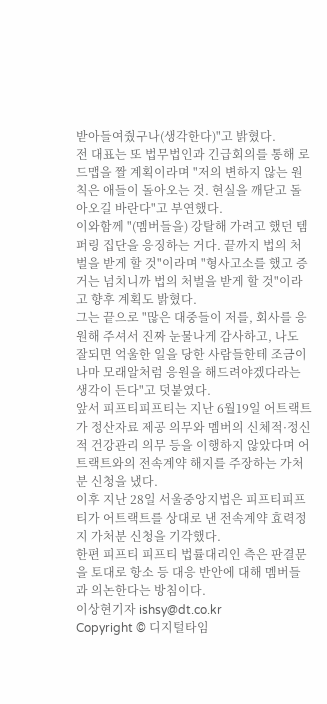받아들여줬구나(생각한다)"고 밝혔다.
전 대표는 또 법무법인과 긴급회의를 통해 로드맵을 짤 계획이라며 "저의 변하지 않는 원칙은 애들이 돌아오는 것. 현실을 깨닫고 돌아오길 바란다"고 부연했다.
이와함께 "(멤버들을) 강탈해 가려고 했던 템퍼링 집단을 응징하는 거다. 끝까지 법의 처벌을 받게 할 것"이라며 "형사고소를 했고 증거는 넘치니까 법의 처벌을 받게 할 것"이라고 향후 계획도 밝혔다.
그는 끝으로 "많은 대중들이 저를, 회사를 응원해 주셔서 진짜 눈물나게 감사하고, 나도 잘되면 억울한 일을 당한 사람들한테 조금이나마 모래알처럼 응원을 해드려야겠다라는 생각이 든다"고 덧붙였다.
앞서 피프티피프티는 지난 6월19일 어트랙트가 정산자료 제공 의무와 멤버의 신체적·정신적 건강관리 의무 등을 이행하지 않았다며 어트랙트와의 전속계약 해지를 주장하는 가처분 신청을 냈다.
이후 지난 28일 서울중앙지법은 피프티피프티가 어트랙트를 상대로 낸 전속계약 효력정지 가처분 신청을 기각했다.
한편 피프티 피프티 법률대리인 측은 판결문을 토대로 항소 등 대응 반안에 대해 멤버들과 의논한다는 방침이다.
이상현기자 ishsy@dt.co.kr
Copyright © 디지털타임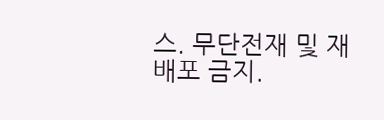스. 무단전재 및 재배포 금지.